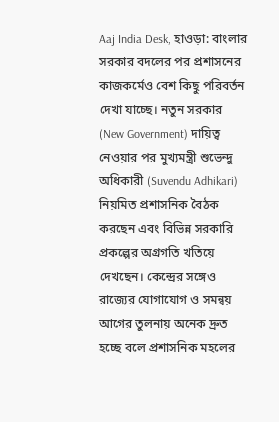Aaj India Desk, হাওড়া: বাংলার সরকার বদলের পর প্রশাসনের কাজকর্মেও বেশ কিছু পরিবর্তন দেখা যাচ্ছে। নতুন সরকার (New Government) দায়িত্ব নেওয়ার পর মুখ্যমন্ত্রী শুভেন্দু অধিকারী (Suvendu Adhikari) নিয়মিত প্রশাসনিক বৈঠক করছেন এবং বিভিন্ন সরকারি প্রকল্পের অগ্রগতি খতিয়ে দেখছেন। কেন্দ্রের সঙ্গেও রাজ্যের যোগাযোগ ও সমন্বয় আগের তুলনায় অনেক দ্রুত হচ্ছে বলে প্রশাসনিক মহলের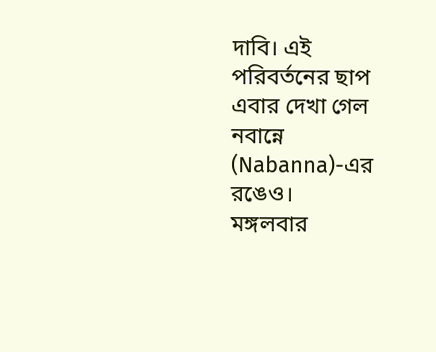দাবি। এই পরিবর্তনের ছাপ এবার দেখা গেল নবান্নে (Nabanna)-এর রঙেও।
মঙ্গলবার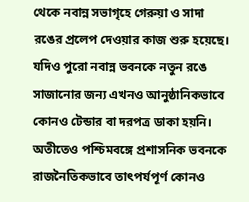থেকে নবান্ন সভাগৃহে গেরুয়া ও সাদা রঙের প্রলেপ দেওয়ার কাজ শুরু হয়েছে। যদিও পুরো নবান্ন ভবনকে নতুন রঙে সাজানোর জন্য এখনও আনুষ্ঠানিকভাবে কোনও টেন্ডার বা দরপত্র ডাকা হয়নি। অতীতেও পশ্চিমবঙ্গে প্রশাসনিক ভবনকে রাজনৈতিকভাবে তাৎপর্যপূর্ণ কোনও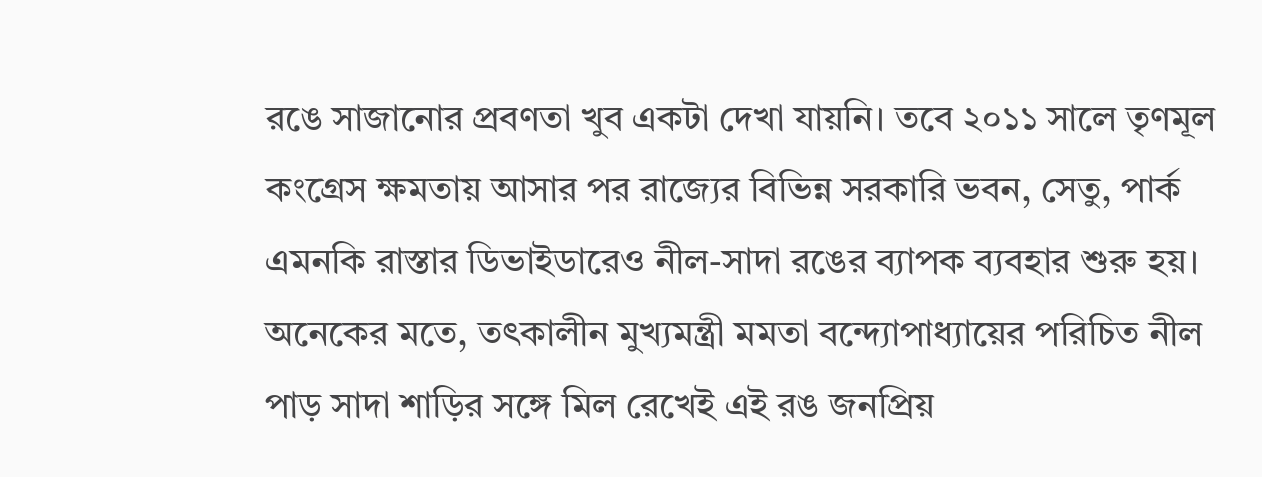রঙে সাজানোর প্রবণতা খুব একটা দেখা যায়নি। তবে ২০১১ সালে তৃণমূল কংগ্রেস ক্ষমতায় আসার পর রাজ্যের বিভিন্ন সরকারি ভবন, সেতু, পার্ক এমনকি রাস্তার ডিভাইডারেও নীল-সাদা রঙের ব্যাপক ব্যবহার শুরু হয়। অনেকের মতে, তৎকালীন মুখ্যমন্ত্রী মমতা বন্দ্যোপাধ্যায়ের পরিচিত নীল পাড় সাদা শাড়ির সঙ্গে মিল রেখেই এই রঙ জনপ্রিয়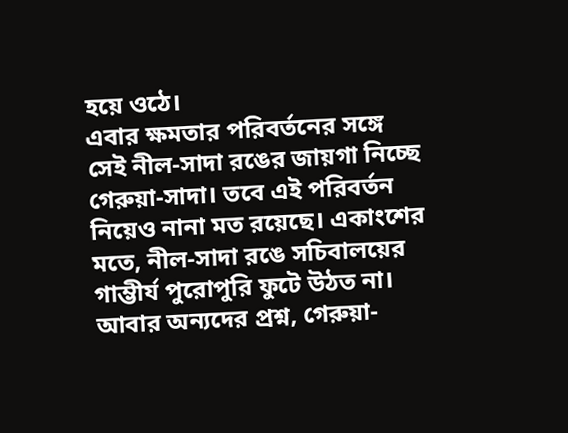হয়ে ওঠে।
এবার ক্ষমতার পরিবর্তনের সঙ্গে সেই নীল-সাদা রঙের জায়গা নিচ্ছে গেরুয়া-সাদা। তবে এই পরিবর্তন নিয়েও নানা মত রয়েছে। একাংশের মতে, নীল-সাদা রঙে সচিবালয়ের গাম্ভীর্য পুরোপুরি ফুটে উঠত না। আবার অন্যদের প্রশ্ন, গেরুয়া-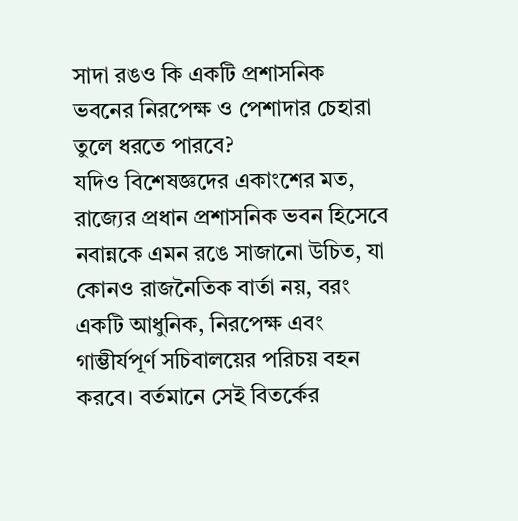সাদা রঙও কি একটি প্রশাসনিক ভবনের নিরপেক্ষ ও পেশাদার চেহারা তুলে ধরতে পারবে?
যদিও বিশেষজ্ঞদের একাংশের মত, রাজ্যের প্রধান প্রশাসনিক ভবন হিসেবে নবান্নকে এমন রঙে সাজানো উচিত, যা কোনও রাজনৈতিক বার্তা নয়, বরং একটি আধুনিক, নিরপেক্ষ এবং গাম্ভীর্যপূর্ণ সচিবালয়ের পরিচয় বহন করবে। বর্তমানে সেই বিতর্কের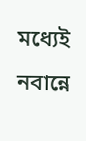মধ্যেই নবান্নে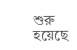শুরু হয়েছে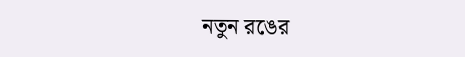নতুন রঙের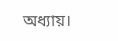অধ্যায়।